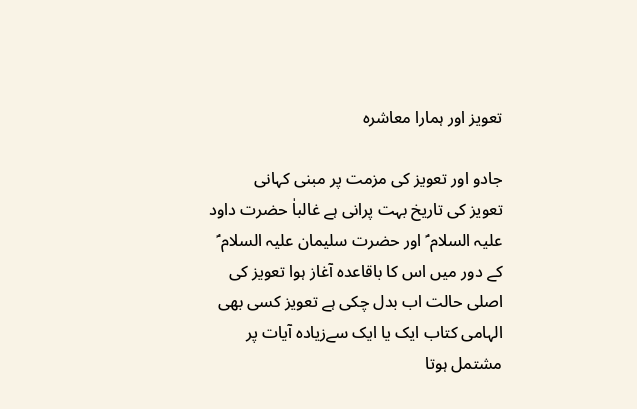تعویز اور ہمارا معاشرہ

جادو اور تعویز کی مزمت پر مبنی کہانی
تعویز کی تاریخ بہت پرانی ہے غالباٰ حضرت داود علیہ السلام ؑ اور حضرت سلیمان علیہ السلام ؑ کے دور میں اس کا باقاعدہ آغاز ہوا تعویز کی اصلی حالت اب بدل چکی ہے تعویز کسی بھی الہامی کتاب ایک یا ایک سےزیادہ آیات پر مشتمل ہوتا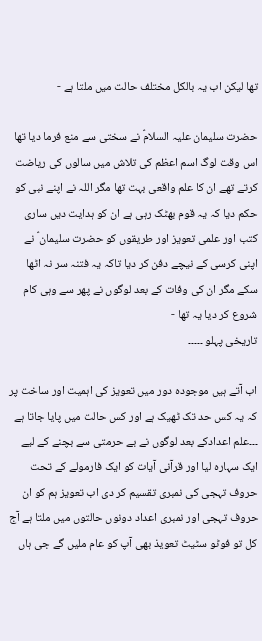تھا لیکن اب یہ بالکل مختلف حالت میں ملتا ہے -

حضرت سلیمان علیہ السلامؑ نے سختی سے منع فرما دیا تھا اس وقت لوگ اسم اعظم کی تلاش میں سالوں کی ریاضت کرتے تھے ان کا علم واقعی بہت تھا مگر اللہ نے اپنے نبی کو حکم دیا کہ یہ قوم بھٹک رہی ہے ان کو ہدایت دیں ساری کتب اور علمی تعویز اور طریقوں کو حضرت سلیمان ؑ نے اپنی کرسی کے نیچے دفن کر دیا تاکہ یہ فتنہ سر نہ اٹھا سکے مگر ان کی وفات کے بعد لوگوں نے پھر سے وہی کام شروع کر دیا یہ تھا -
تاریخی پہلو ۔۔۔۔۔

اب آتے ہیں موجودہ دور میں تعویز کی اہمیت اور ساخت پر کہ یہ کس حد تک ٹھیک ہے اور کس حالت میں پایا جاتا ہے ۔۔۔علم اعدادکے بعد لوگوں نے بے حرمتی سے بچنے کے لیے ایک سہارہ لیا اور قرآنی آیات کو ایک فارمولے کے تحت حروف تہجی کی نمبری تقسیم کر دی اب تعویز ہم کو ان حروف تہجی اور نمبری اعداد دونوں حالتوں میں ملتا ہے آج کل تو فوٹو سٹیٹ تعویذ بھی آپ کو عام ملیں گے جی ہاں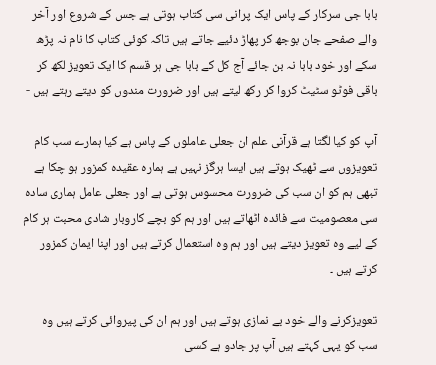بابا جی سرکار کے پاس ایک پرانی سی کتاب ہوتی ہے جس کے شروع اور آخر والے صفحے جان بوجھ کر پھاڑ دئیے جاتے ہیں تاکہ کوئی کتاب کا نام نہ پڑھ سکے اور خود بابا نہ بن جائے آج کل کے بابا جی ہر قسم کا ایک تعویز لکھ کر باقی فوٹو سٹیٹ کروا کر رکھ لیتے ہیں اور ضرورت مندوں کو دیتے رہتے ہیں -

آپ کو کیا لگتا ہے قرآنی علم ان جعلی عاملوں کے پاس ہے کیا ہمارے سب کام تعویزوں سے ٹھیک ہوتے ہیں ایسا ہرگز نہیں ہے ہمارہ عقیدہ کمزور ہو چکا ہے تبھی ہم کو ان سب کی ضرورت محسوس ہوتی ہے اور جعلی عامل ہماری سادہ سی معصومیت سے فائدہ اٹھاتے ہیں اور ہم کو بچے کاروبار شادی محبت ہر کام کے لیے وہ تعویز دیتے ہیں اور ہم وہ استعمال کرتے ہیں اور اپنا ایمان کمزور کرتے ہیں ۔

تعویزکرنے والے خود بے نمازی ہوتے ہیں اور ہم ان کی پیروائی کرتے ہیں وہ سب کو یہی کہتے ہیں آپ پر جادو ہے کسی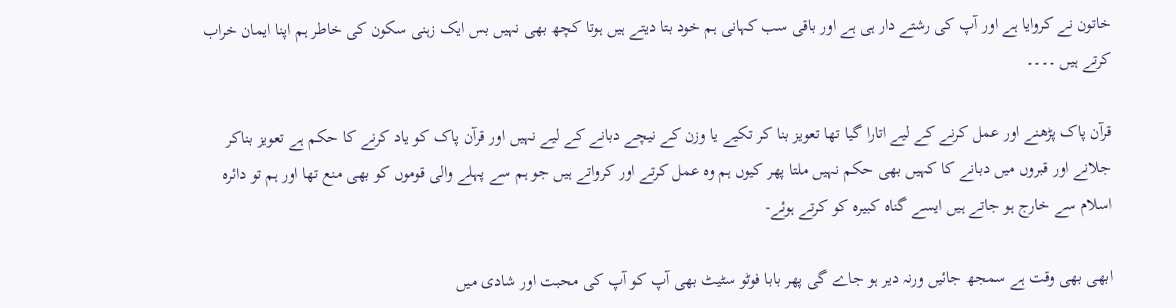خاتون نے کروایا ہے اور آپ کی رشتے دار ہی ہے اور باقی سب کہانی ہم خود بتا دیتے ہیں ہوتا کچھ بھی نہیں بس ایک زہنی سکون کی خاطر ہم اپنا ایمان خراب کرتے ہیں ۔۔۔۔

قرآن پاک پڑھنے اور عمل کرنے کے لیے اتارا گیا تھا تعویز بنا کر تکیے یا وزن کے نیچے دبانے کے لیے نہیں اور قرآن پاک کو یاد کرنے کا حکم ہے تعویز بناکر جلانے اور قبروں میں دبانے کا کہیں بھی حکم نہیں ملتا پھر کیوں ہم وہ عمل کرتے اور کرواتے ہیں جو ہم سے پہلے والی قوموں کو بھی منع تھا اور ہم تو دائرہ اسلام سے خارج ہو جاتے ہیں ایسے گناہ کبیرہ کو کرتے ہوئے-

ابھی بھی وقت ہے سمجھ جائیں ورنہ دیر ہو جاے گی پھر بابا فوٹو سٹیٹ بھی آپ کو آپ کی محبت اور شادی میں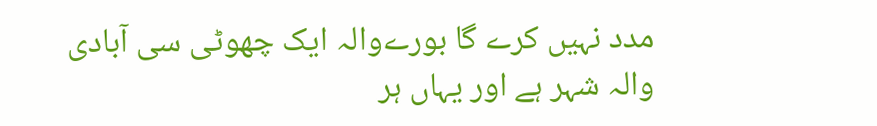مدد نہیں کرے گا بورےوالہ ایک چھوٹی سی آبادی والہ شہر ہے اور یہاں ہر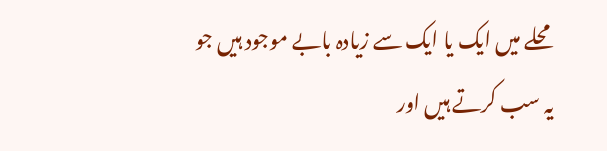محلے میں ایک یا ایک سے زیادہ بابے موجود ہیں جو یہ سب کرتے ہیں اور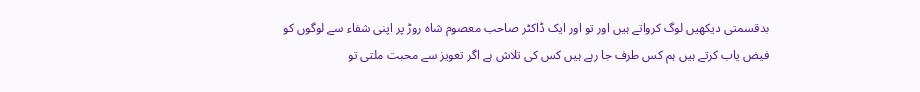بدقسمتی دیکھیں لوگ کرواتے ہیں اور تو اور ایک ڈاکٹر صاحب معصوم شاہ روڑ پر اپنی شفاء سے لوگوں کو فیض یاب کرتے ہیں ہم کس طرف جا رہے ہیں کس کی تلاش ہے اگر تعویز سے محبت ملتی تو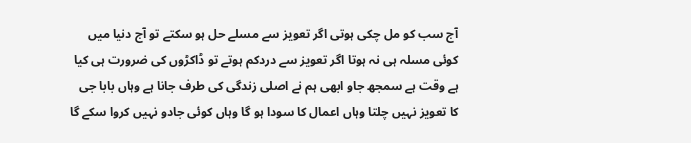آج سب کو مل چکی ہوتی اگر تعویز سے مسلے حل ہو سکتے تو آج دنیا میں کوئی مسلہ ہی نہ ہوتا اگر تعویز سے دردکم ہوتے تو ڈاکڑوں کی ضرورت ہی کیا ہے وقت ہے سمجھ جاو ابھی ہم نے اصلی زندگی کی طرف جانا ہے وہاں بابا جی کا تعویز نہیں چلتا وہاں اعمال کا سودا ہو گا وہاں کوئی جادو نہیں کروا سکے گا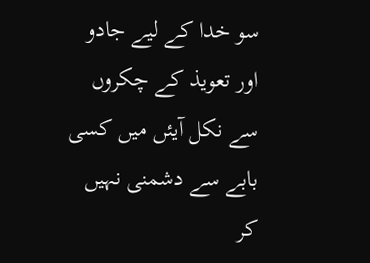سو خدا کے لیے جادو اور تعویذ کے چکروں سے نکل آیئں میں کسی بابے سے دشمنی نہیں کر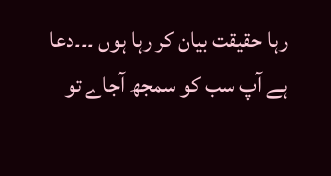رہا حقیقت بیان کر رہا ہوں ۔۔۔دعا ہے آپ سب کو سمجھ آجاے تو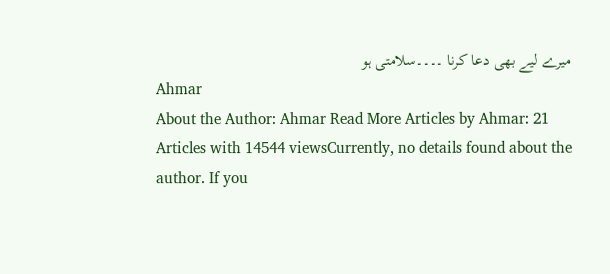میرے لیے بھی دعا کرنا ۔۔۔۔سلامتی ہو
Ahmar
About the Author: Ahmar Read More Articles by Ahmar: 21 Articles with 14544 viewsCurrently, no details found about the author. If you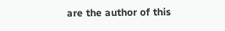are the author of this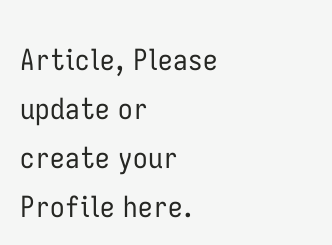Article, Please update or create your Profile here.